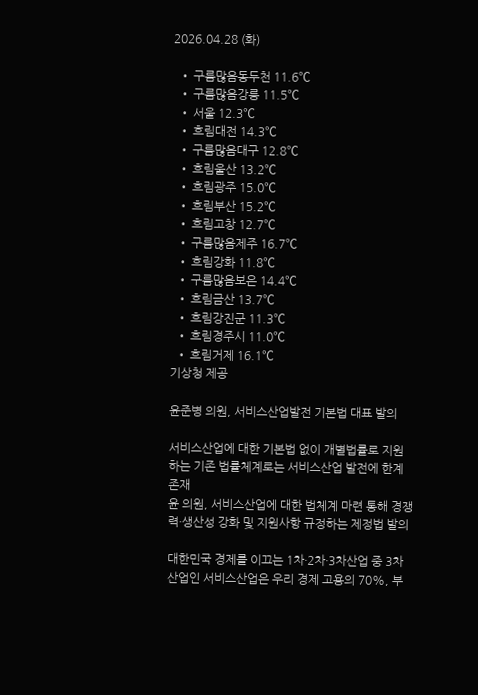2026.04.28 (화)

  • 구름많음동두천 11.6℃
  • 구름많음강릉 11.5℃
  • 서울 12.3℃
  • 흐림대전 14.3℃
  • 구름많음대구 12.8℃
  • 흐림울산 13.2℃
  • 흐림광주 15.0℃
  • 흐림부산 15.2℃
  • 흐림고창 12.7℃
  • 구름많음제주 16.7℃
  • 흐림강화 11.8℃
  • 구름많음보은 14.4℃
  • 흐림금산 13.7℃
  • 흐림강진군 11.3℃
  • 흐림경주시 11.0℃
  • 흐림거제 16.1℃
기상청 제공

윤준병 의원, 서비스산업발전 기본법 대표 발의

서비스산업에 대한 기본법 없이 개별법률로 지원하는 기존 법률체계로는 서비스산업 발전에 한계 존재
윤 의원, 서비스산업에 대한 법체계 마련 통해 경쟁력·생산성 강화 및 지원사항 규정하는 제정법 발의

대한민국 경제를 이끄는 1차·2차·3차산업 중 3차산업인 서비스산업은 우리 경제 고용의 70%, 부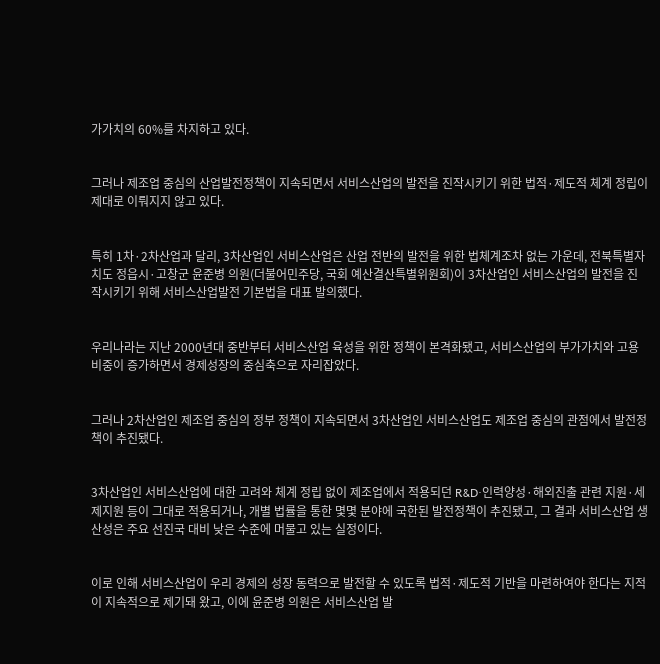가가치의 60%를 차지하고 있다.


그러나 제조업 중심의 산업발전정책이 지속되면서 서비스산업의 발전을 진작시키기 위한 법적·제도적 체계 정립이 제대로 이뤄지지 않고 있다.


특히 1차·2차산업과 달리, 3차산업인 서비스산업은 산업 전반의 발전을 위한 법체계조차 없는 가운데, 전북특별자치도 정읍시·고창군 윤준병 의원(더불어민주당, 국회 예산결산특별위원회)이 3차산업인 서비스산업의 발전을 진작시키기 위해 서비스산업발전 기본법을 대표 발의했다.


우리나라는 지난 2000년대 중반부터 서비스산업 육성을 위한 정책이 본격화됐고, 서비스산업의 부가가치와 고용 비중이 증가하면서 경제성장의 중심축으로 자리잡았다.


그러나 2차산업인 제조업 중심의 정부 정책이 지속되면서 3차산업인 서비스산업도 제조업 중심의 관점에서 발전정책이 추진됐다.


3차산업인 서비스산업에 대한 고려와 체계 정립 없이 제조업에서 적용되던 R&D·인력양성·해외진출 관련 지원·세제지원 등이 그대로 적용되거나, 개별 법률을 통한 몇몇 분야에 국한된 발전정책이 추진됐고, 그 결과 서비스산업 생산성은 주요 선진국 대비 낮은 수준에 머물고 있는 실정이다.


이로 인해 서비스산업이 우리 경제의 성장 동력으로 발전할 수 있도록 법적·제도적 기반을 마련하여야 한다는 지적이 지속적으로 제기돼 왔고, 이에 윤준병 의원은 서비스산업 발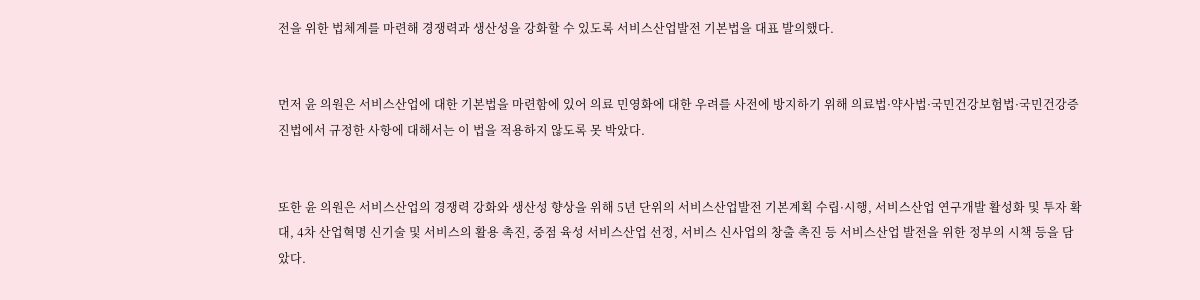전을 위한 법체계를 마련해 경쟁력과 생산성을 강화할 수 있도록 서비스산업발전 기본법을 대표 발의했다.


먼저 윤 의원은 서비스산업에 대한 기본법을 마련함에 있어 의료 민영화에 대한 우려를 사전에 방지하기 위해 의료법·약사법·국민건강보험법·국민건강증진법에서 규정한 사항에 대해서는 이 법을 적용하지 않도록 못 박았다.


또한 윤 의원은 서비스산업의 경쟁력 강화와 생산성 향상을 위해 5년 단위의 서비스산업발전 기본계획 수립·시행, 서비스산업 연구개발 활성화 및 투자 확대, 4차 산업혁명 신기술 및 서비스의 활용 촉진, 중점 육성 서비스산업 선정, 서비스 신사업의 창출 촉진 등 서비스산업 발전을 위한 정부의 시책 등을 담았다.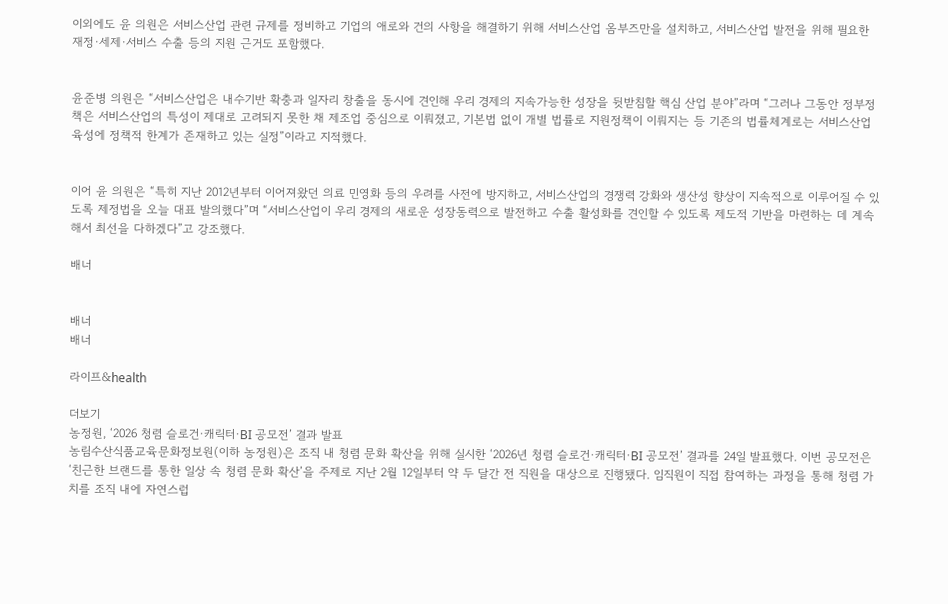이외에도 윤 의원은 서비스산업 관련 규제를 정비하고 기업의 애로와 건의 사항을 해결하기 위해 서비스산업 옴부즈만을 설치하고, 서비스산업 발전을 위해 필요한 재정·세제·서비스 수출 등의 지원 근거도 포함했다.


윤준병 의원은 “서비스산업은 내수기반 확충과 일자리 창출을 동시에 견인해 우리 경제의 지속가능한 성장을 뒷받침할 핵심 산업 분야”라며 “그러나 그동안 정부정책은 서비스산업의 특성이 제대로 고려되지 못한 채 제조업 중심으로 이뤄졌고, 기본법 없이 개별 법률로 지원정책이 이뤄지는 등 기존의 법률체계로는 서비스산업 육성에 정책적 한계가 존재하고 있는 실정”이라고 지적했다.


이어 윤 의원은 “특히 지난 2012년부터 이어져왔던 의료 민영화 등의 우려를 사전에 방지하고, 서비스산업의 경쟁력 강화와 생산성 향상이 지속적으로 이루어질 수 있도록 제정법을 오늘 대표 발의했다”며 “서비스산업이 우리 경제의 새로운 성장동력으로 발전하고 수출 활성화를 견인할 수 있도록 제도적 기반을 마련하는 데 계속해서 최선을 다하겠다”고 강조했다.

배너


배너
배너

라이프&health

더보기
농정원, ‘2026 청렴 슬로건·캐릭터·BI 공모전’ 결과 발표
농림수산식품교육문화정보원(이하 농정원)은 조직 내 청렴 문화 확산을 위해 실시한 ‘2026년 청렴 슬로건·캐릭터·BI 공모전’ 결과를 24일 발표했다. 이번 공모전은 ‘친근한 브랜드를 통한 일상 속 청렴 문화 확산’을 주제로 지난 2월 12일부터 약 두 달간 전 직원을 대상으로 진행됐다. 임직원이 직접 참여하는 과정을 통해 청렴 가치를 조직 내에 자연스럽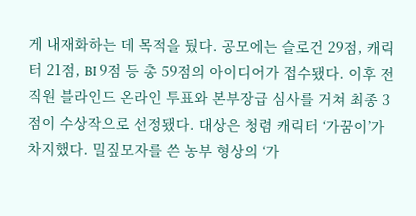게 내재화하는 데 목적을 뒀다. 공모에는 슬로건 29점, 캐릭터 21점, BI 9점 등 총 59점의 아이디어가 접수됐다. 이후 전 직원 블라인드 온라인 투표와 본부장급 심사를 거쳐 최종 3점이 수상작으로 선정됐다. 대상은 청렴 캐릭터 ‘가꿈이’가 차지했다. 밀짚모자를 쓴 농부 형상의 ‘가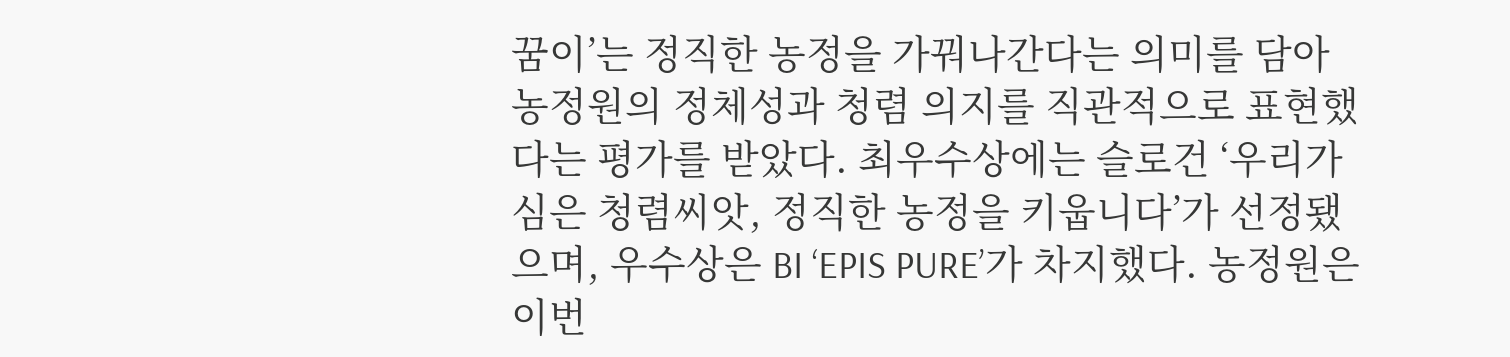꿈이’는 정직한 농정을 가꿔나간다는 의미를 담아 농정원의 정체성과 청렴 의지를 직관적으로 표현했다는 평가를 받았다. 최우수상에는 슬로건 ‘우리가 심은 청렴씨앗, 정직한 농정을 키웁니다’가 선정됐으며, 우수상은 BI ‘EPIS PURE’가 차지했다. 농정원은 이번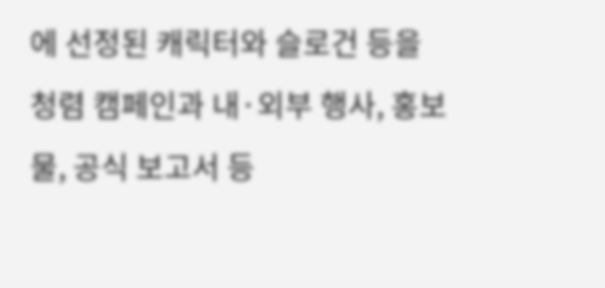에 선정된 캐릭터와 슬로건 등을 청렴 캠페인과 내·외부 행사, 홍보물, 공식 보고서 등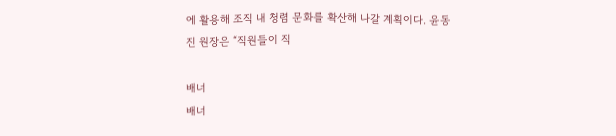에 활용해 조직 내 청렴 문화를 확산해 나갈 계획이다. 윤동진 원장은 “직원들이 직

배너
배너